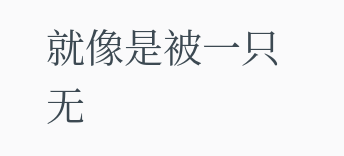就像是被一只无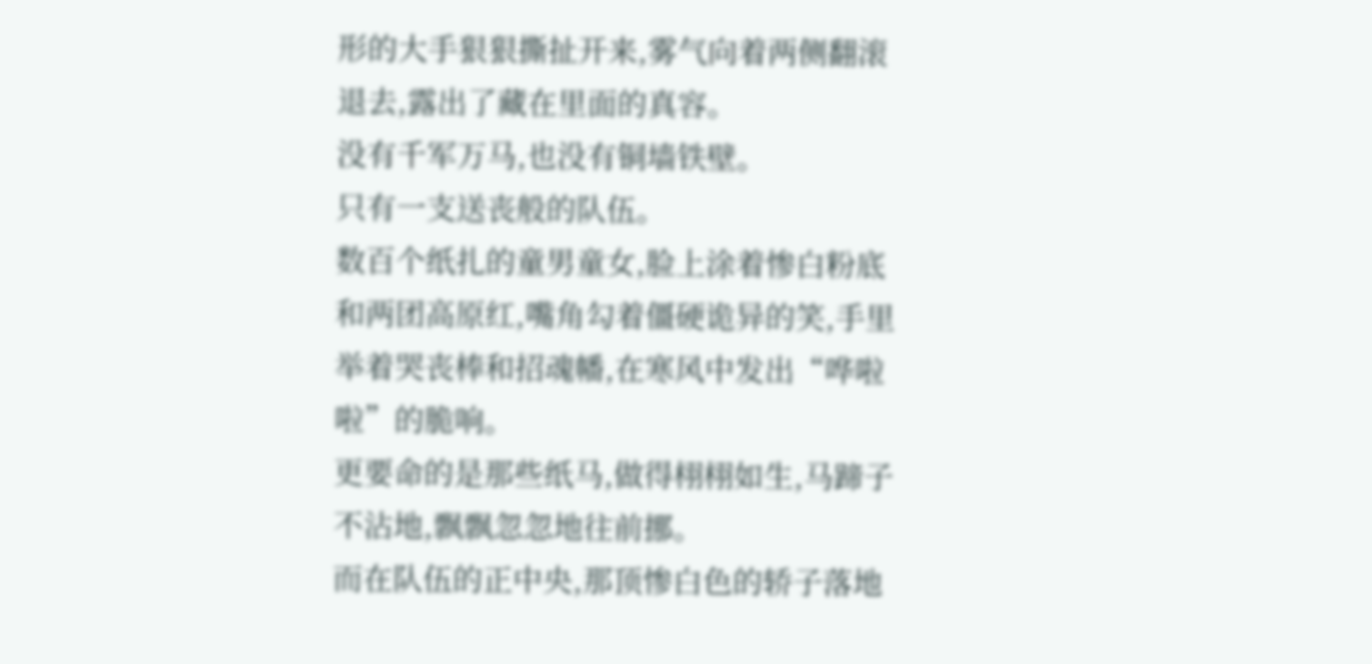形的大手狠狠撕扯开来,雾气向着两侧翻滚退去,露出了藏在里面的真容。
没有千军万马,也没有铜墙铁壁。
只有一支送丧般的队伍。
数百个纸扎的童男童女,脸上涂着惨白粉底和两团高原红,嘴角勾着僵硬诡异的笑,手里举着哭丧棒和招魂幡,在寒风中发出“哗啦啦”的脆响。
更要命的是那些纸马,做得栩栩如生,马蹄子不沾地,飘飘忽忽地往前挪。
而在队伍的正中央,那顶惨白色的轿子落地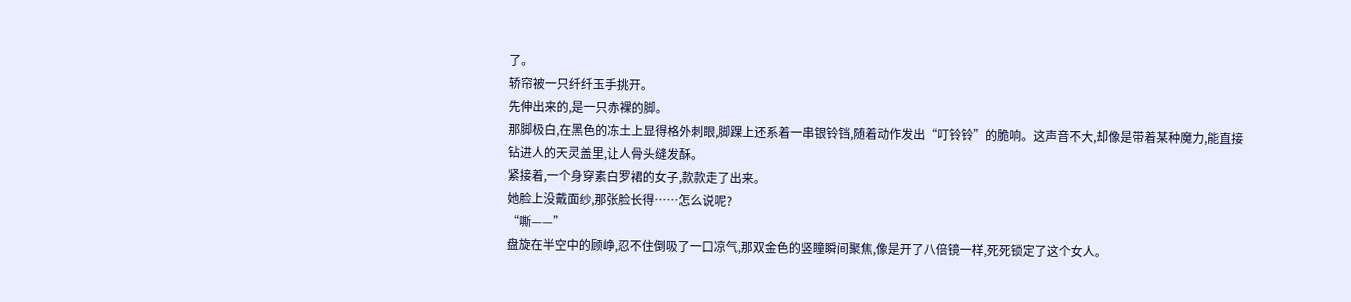了。
轿帘被一只纤纤玉手挑开。
先伸出来的,是一只赤裸的脚。
那脚极白,在黑色的冻土上显得格外刺眼,脚踝上还系着一串银铃铛,随着动作发出“叮铃铃”的脆响。这声音不大,却像是带着某种魔力,能直接钻进人的天灵盖里,让人骨头缝发酥。
紧接着,一个身穿素白罗裙的女子,款款走了出来。
她脸上没戴面纱,那张脸长得……怎么说呢?
“嘶——”
盘旋在半空中的顾峥,忍不住倒吸了一口凉气,那双金色的竖瞳瞬间聚焦,像是开了八倍镜一样,死死锁定了这个女人。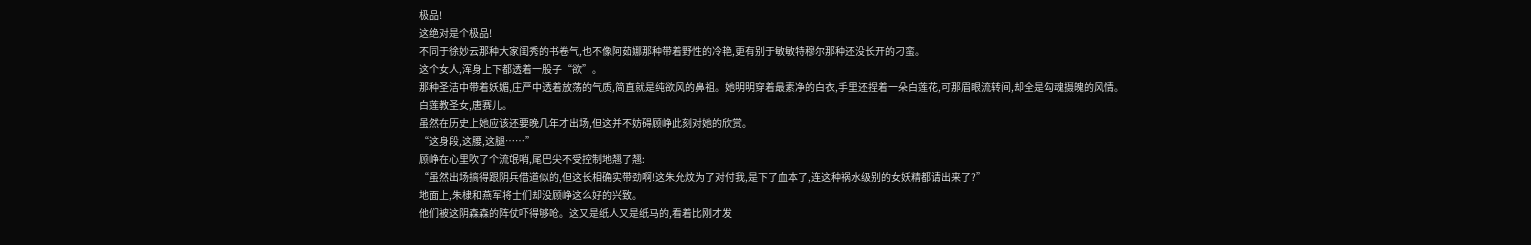极品!
这绝对是个极品!
不同于徐妙云那种大家闺秀的书卷气,也不像阿茹娜那种带着野性的冷艳,更有别于敏敏特穆尔那种还没长开的刁蛮。
这个女人,浑身上下都透着一股子“欲”。
那种圣洁中带着妖媚,庄严中透着放荡的气质,简直就是纯欲风的鼻祖。她明明穿着最素净的白衣,手里还捏着一朵白莲花,可那眉眼流转间,却全是勾魂摄魄的风情。
白莲教圣女,唐赛儿。
虽然在历史上她应该还要晚几年才出场,但这并不妨碍顾峥此刻对她的欣赏。
“这身段,这腰,这腿……”
顾峥在心里吹了个流氓哨,尾巴尖不受控制地翘了翘:
“虽然出场搞得跟阴兵借道似的,但这长相确实带劲啊!这朱允炆为了对付我,是下了血本了,连这种祸水级别的女妖精都请出来了?”
地面上,朱棣和燕军将士们却没顾峥这么好的兴致。
他们被这阴森森的阵仗吓得够呛。这又是纸人又是纸马的,看着比刚才发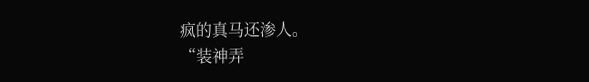疯的真马还渗人。
“装神弄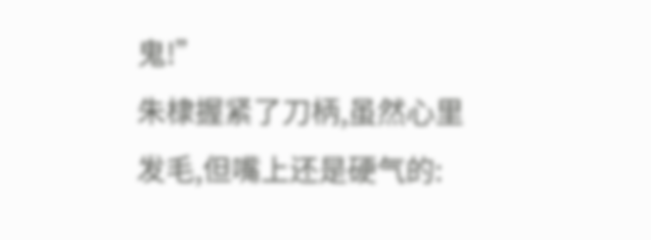鬼!”
朱棣握紧了刀柄,虽然心里发毛,但嘴上还是硬气的: